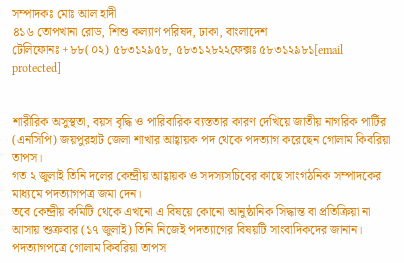সম্পাদকঃ মোঃ আল হাদী
৪১৬ তোপখানা রোড, শিশু কল্যাণ পরিষদ, ঢাকা, বাংলাদেশ
টেলিফোনঃ +৮৮(০২) ৫৮৩১২৯৫৮, ৫৮৩১২৮২২ফেক্সঃ ৫৮৩১২৯৮১[email protected]


শারীরিক অসুস্থতা, বয়স বৃদ্ধি ও পারিবারিক ব্যস্ততার কারণ দেখিয়ে জাতীয় নাগরিক পার্টির (এনসিপি) জয়পুরহাট জেলা শাখার আহ্বায়ক পদ থেকে পদত্যাগ করেছেন গোলাম কিবরিয়া তাপস।
গত ২ জুলাই তিনি দলের কেন্দ্রীয় আহ্বায়ক ও সদস্যসচিবের কাছে সাংগঠনিক সম্পাদকের মাধ্যমে পদত্যাগপত্র জমা দেন।
তবে কেন্দ্রীয় কমিটি থেকে এখনো এ বিষয়ে কোনো আনুষ্ঠানিক সিদ্ধান্ত বা প্রতিক্রিয়া না আসায় শুক্রবার (১৭ জুলাই) তিনি নিজেই পদত্যাগের বিষয়টি সাংবাদিকদের জানান।
পদত্যাগপত্রে গোলাম কিবরিয়া তাপস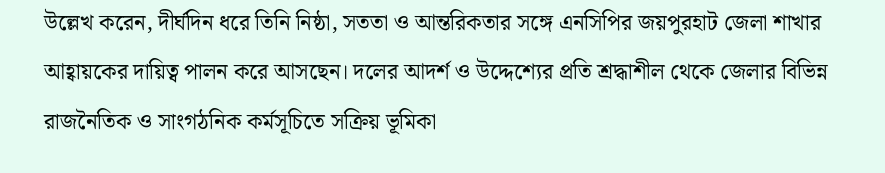উল্লেখ করেন, দীর্ঘদিন ধরে তিনি নিষ্ঠা, সততা ও আন্তরিকতার সঙ্গে এনসিপির জয়পুরহাট জেলা শাখার আহ্বায়কের দায়িত্ব পালন করে আসছেন। দলের আদর্শ ও উদ্দেশ্যের প্রতি শ্রদ্ধাশীল থেকে জেলার বিভিন্ন রাজনৈতিক ও সাংগঠনিক কর্মসূচিতে সক্রিয় ভূমিকা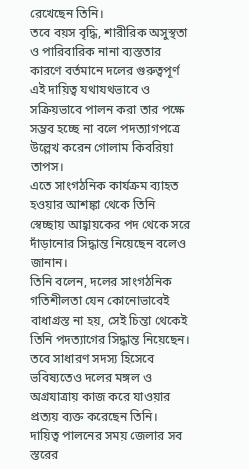রেখেছেন তিনি।
তবে বয়স বৃদ্ধি, শারীরিক অসুস্থতা ও পারিবারিক নানা ব্যস্ততার কারণে বর্তমানে দলের গুরুত্বপূর্ণ এই দায়িত্ব যথাযথভাবে ও সক্রিয়ভাবে পালন করা তার পক্ষে সম্ভব হচ্ছে না বলে পদত্যাগপত্রে উল্লেখ করেন গোলাম কিবরিয়া তাপস।
এতে সাংগঠনিক কার্যক্রম ব্যাহত হওয়ার আশঙ্কা থেকে তিনি স্বেচ্ছায় আহ্বায়কের পদ থেকে সরে দাঁড়ানোর সিদ্ধান্ত নিয়েছেন বলেও জানান।
তিনি বলেন, দলের সাংগঠনিক গতিশীলতা যেন কোনোভাবেই বাধাগ্রস্ত না হয়, সেই চিন্তা থেকেই তিনি পদত্যাগের সিদ্ধান্ত নিয়েছেন। তবে সাধারণ সদস্য হিসেবে ভবিষ্যতেও দলের মঙ্গল ও অগ্রযাত্রায় কাজ করে যাওয়ার প্রত্যয় ব্যক্ত করেছেন তিনি।
দায়িত্ব পালনের সময় জেলার সব স্তরের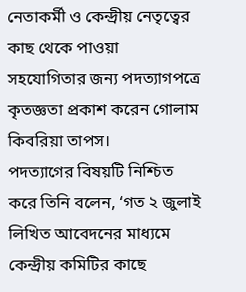নেতাকর্মী ও কেন্দ্রীয় নেতৃত্বের কাছ থেকে পাওয়া সহযোগিতার জন্য পদত্যাগপত্রে কৃতজ্ঞতা প্রকাশ করেন গোলাম কিবরিয়া তাপস।
পদত্যাগের বিষয়টি নিশ্চিত করে তিনি বলেন, ‘গত ২ জুলাই লিখিত আবেদনের মাধ্যমে কেন্দ্রীয় কমিটির কাছে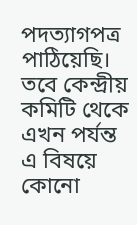পদত্যাগপত্র পাঠিয়েছি।
তবে কেন্দ্রীয় কমিটি থেকে এখন পর্যন্ত এ বিষয়ে কোনো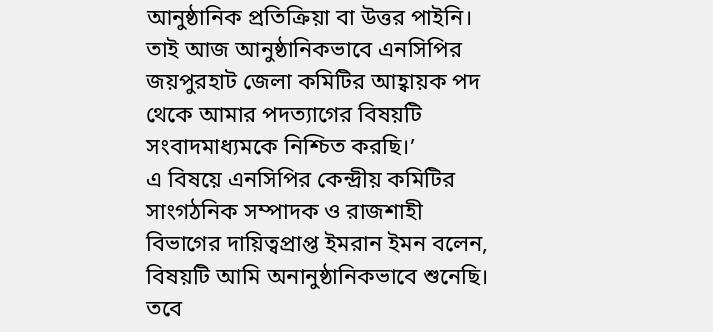আনুষ্ঠানিক প্রতিক্রিয়া বা উত্তর পাইনি। তাই আজ আনুষ্ঠানিকভাবে এনসিপির জয়পুরহাট জেলা কমিটির আহ্বায়ক পদ থেকে আমার পদত্যাগের বিষয়টি সংবাদমাধ্যমকে নিশ্চিত করছি।’
এ বিষয়ে এনসিপির কেন্দ্রীয় কমিটির সাংগঠনিক সম্পাদক ও রাজশাহী বিভাগের দায়িত্বপ্রাপ্ত ইমরান ইমন বলেন, বিষয়টি আমি অনানুষ্ঠানিকভাবে শুনেছি। তবে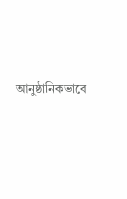আনুষ্ঠানিকভাবে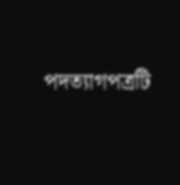পদত্যাগপত্রটি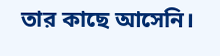তার কাছে আসেনি।